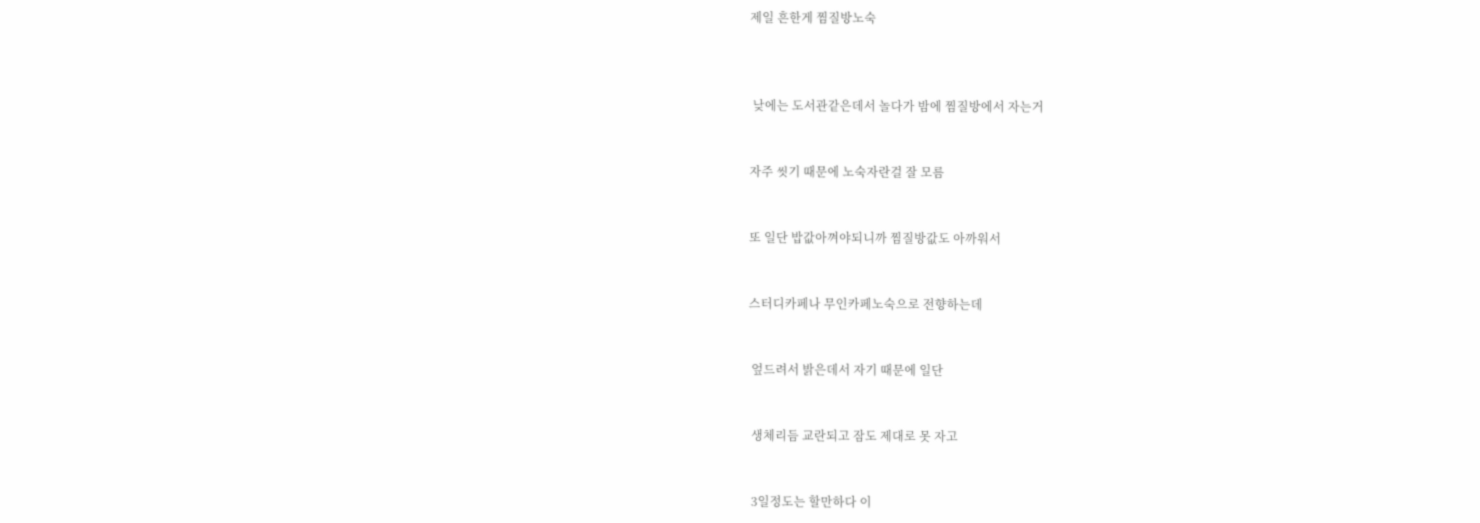제일 흔한게 찜질방노숙



 낮에는 도서관같은데서 놀다가 밤에 찜질방에서 자는거


자주 씻기 때문에 노숙자란걸 잘 모름


또 일단 밥값아껴야되니까 찜질방값도 아까워서


스터디카페나 무인카페노숙으로 전향하는데


 엎드려서 밝은데서 자기 때문에 일단


 생체리듬 교란되고 잠도 제대로 못 자고


 3일정도는 할만하다 이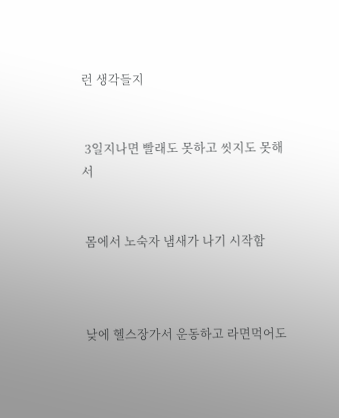런 생각들지


 3일지나면 빨래도 못하고 씻지도 못해서


 몸에서 노숙자 냄새가 나기 시작함



 낮에 헬스장가서 운동하고 라면먹어도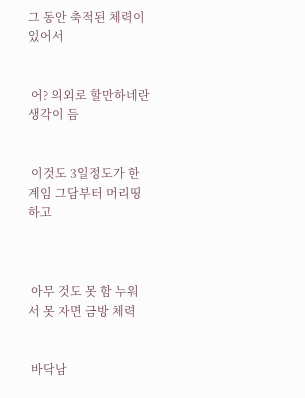그 동안 축적된 체력이 있어서


 어? 의외로 할만하네란 생각이 듬


 이것도 3일정도가 한계임 그담부터 머리띵하고



 아무 것도 못 함 누워서 못 자면 금방 체력


 바닥남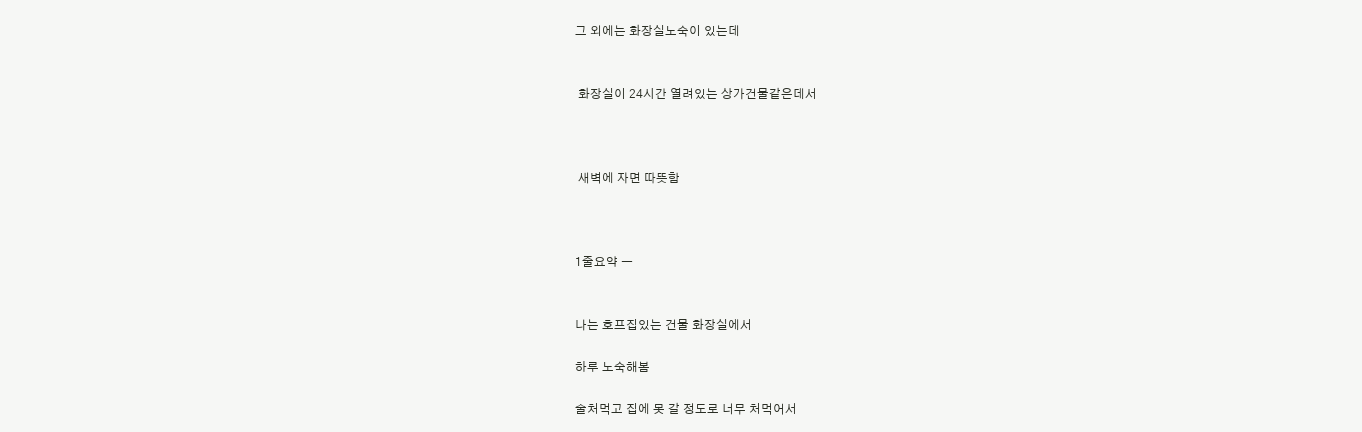그 외에는 화장실노숙이 있는데


 화장실이 24시간 열려있는 상가건물같은데서



 새벽에 자면 따뜻함



1줄요약 ㅡ


나는 호프집있는 건물 화장실에서

하루 노숙해봄

술처먹고 집에 못 갈 정도로 너무 처먹어서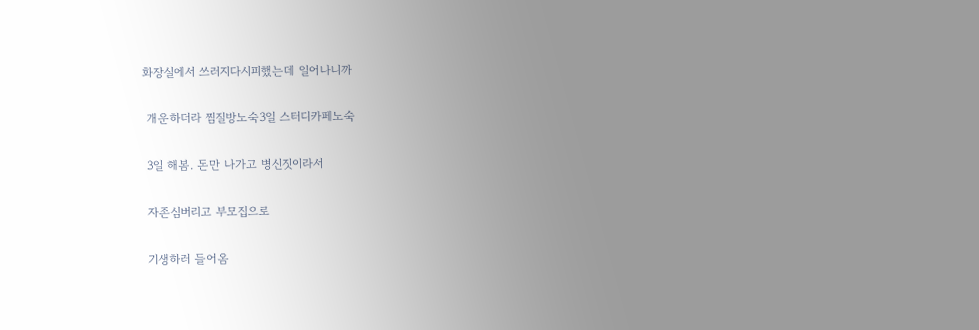화장실에서 쓰러지다시피했는데 일어나니까

 개운하더라 찜질방노숙3일 스터디카페노숙

 3일 해봄. 돈만 나가고 병신짓이라서

 자존심버리고 부모집으로

 기생하러 들어옴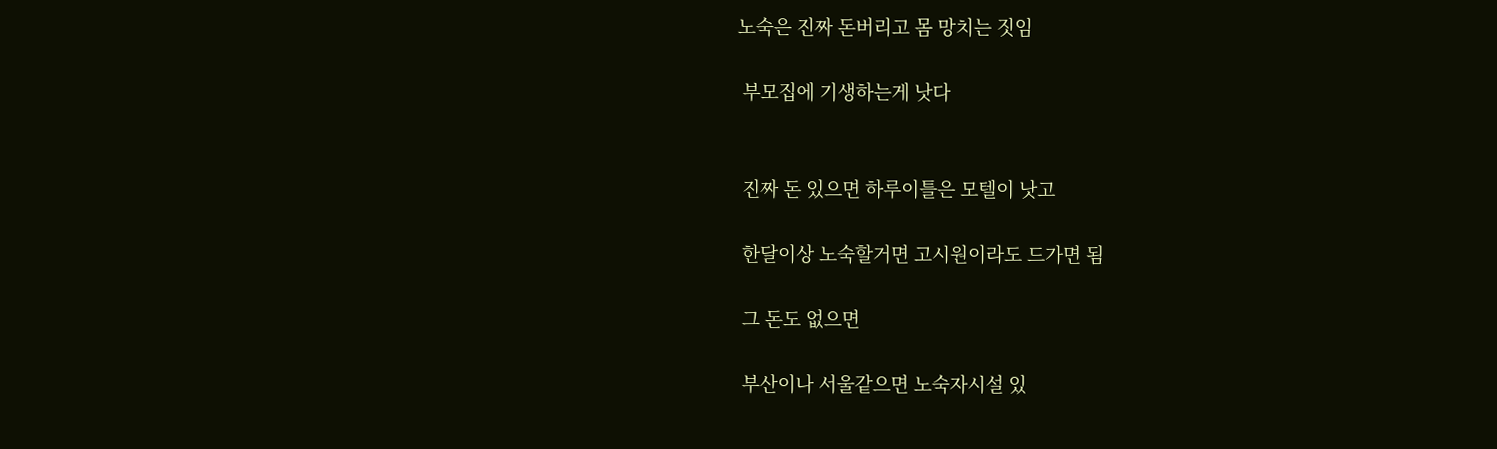노숙은 진짜 돈버리고 몸 망치는 짓임

 부모집에 기생하는게 낫다


 진짜 돈 있으면 하루이틀은 모텔이 낫고

 한달이상 노숙할거면 고시원이라도 드가면 됨

 그 돈도 없으면

 부산이나 서울같으면 노숙자시설 있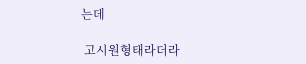는데

 고시원형태라더라